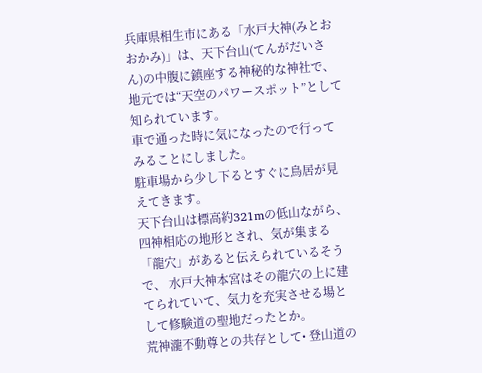兵庫県相生市にある「水戸大神(みとおおかみ)」は、天下台山(てんがだいさん)の中腹に鎮座する神秘的な神社で、地元では“天空のパワースポット”として知られています。
車で通った時に気になったので行ってみることにしました。
駐車場から少し下るとすぐに鳥居が見えてきます。
天下台山は標高約321mの低山ながら、四神相応の地形とされ、気が集まる「龍穴」があると伝えられているそうで、 水戸大神本宮はその龍穴の上に建てられていて、気力を充実させる場として修験道の聖地だったとか。
荒神瀧不動尊との共存として• 登山道の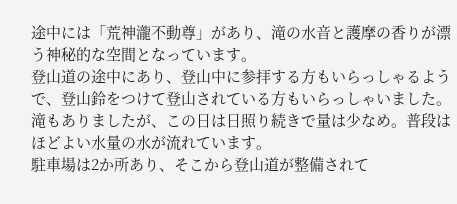途中には「荒神瀧不動尊」があり、滝の水音と護摩の香りが漂う神秘的な空間となっています。
登山道の途中にあり、登山中に参拝する方もいらっしゃるようで、登山鈴をつけて登山されている方もいらっしゃいました。
滝もありましたが、この日は日照り続きで量は少なめ。普段はほどよい水量の水が流れています。
駐車場は2か所あり、そこから登山道が整備されて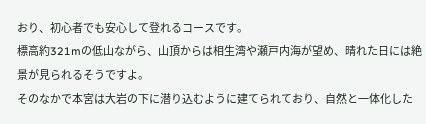おり、初心者でも安心して登れるコースです。
標高約321mの低山ながら、山頂からは相生湾や瀬戸内海が望め、晴れた日には絶景が見られるそうですよ。
そのなかで本宮は大岩の下に潜り込むように建てられており、自然と一体化した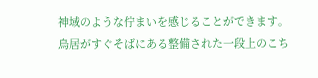神域のような佇まいを感じることができます。
鳥居がすぐそばにある整備された一段上のこち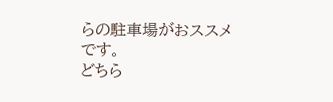らの駐車場がおススメです。
どちら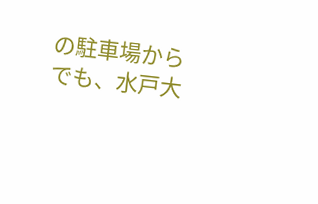の駐車場からでも、水戸大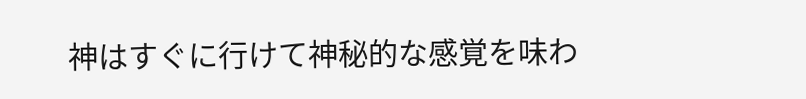神はすぐに行けて神秘的な感覚を味わ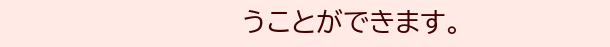うことができます。